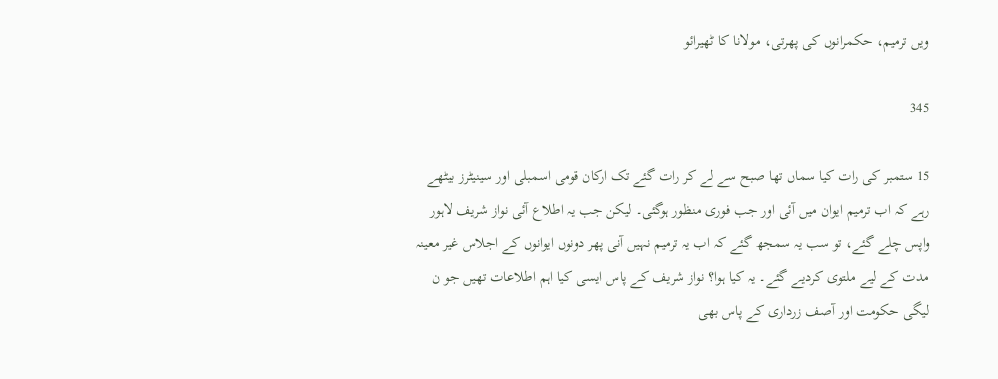ویں ترمیم، حکمرانوں کی پھرتی، مولانا کا ٹھیرائو

345

15 ستمبر کی رات کیا سماں تھا صبح سے لے کر رات گئے تک ارکان قومی اسمبلی اور سینیٹرز بیٹھے رہے کہ اب ترمیم ایوان میں آئی اور جب فوری منظور ہوگئی۔ لیکن جب یہ اطلاع آئی نواز شریف لاہور واپس چلے گئے، تو سب یہ سمجھ گئے کہ اب یہ ترمیم نہیں آنی پھر دونوں ایوانوں کے اجلاس غیر معینہ مدت کے لیے ملتوی کردیے گئے۔ یہ کیا ہوا؟ نواز شریف کے پاس ایسی کیا اہم اطلاعات تھیں جو ن لیگی حکومت اور آصف زرداری کے پاس بھی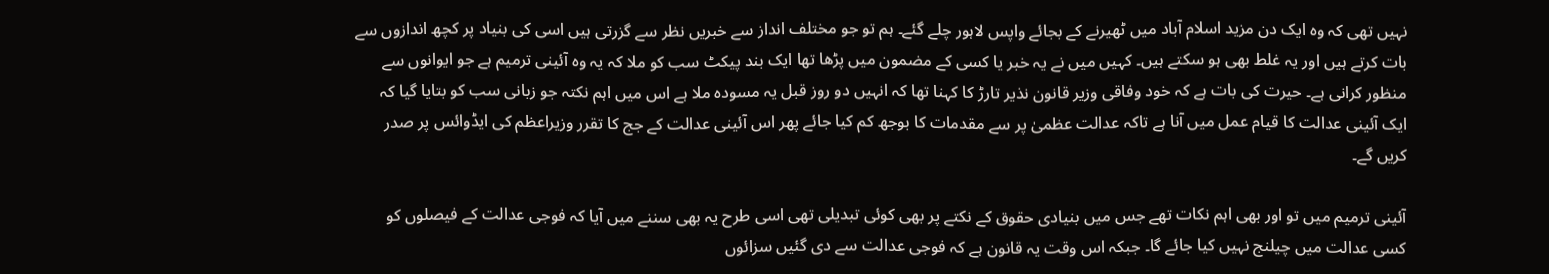نہیں تھی کہ وہ ایک دن مزید اسلام آباد میں ٹھیرنے کے بجائے واپس لاہور چلے گئے۔ ہم تو جو مختلف انداز سے خبریں نظر سے گزرتی ہیں اسی کی بنیاد پر کچھ اندازوں سے بات کرتے ہیں اور یہ غلط بھی ہو سکتے ہیں۔ کہیں میں نے یہ خبر یا کسی کے مضمون میں پڑھا تھا ایک بند پیکٹ سب کو ملا کہ یہ وہ آئینی ترمیم ہے جو ایوانوں سے منظور کرانی ہے۔ حیرت کی بات ہے کہ خود وفاقی وزیر قانون نذیر تارڑ کا کہنا تھا کہ انہیں دو روز قبل یہ مسودہ ملا ہے اس میں اہم نکتہ جو زبانی سب کو بتایا گیا کہ ایک آئینی عدالت کا قیام عمل میں آنا ہے تاکہ عدالت عظمیٰ پر سے مقدمات کا بوجھ کم کیا جائے پھر اس آئینی عدالت کے جج کا تقرر وزیراعظم کی ایڈوائس پر صدر کریں گے۔

آئینی ترمیم میں تو اور بھی اہم نکات تھے جس میں بنیادی حقوق کے نکتے پر بھی کوئی تبدیلی تھی اسی طرح یہ بھی سننے میں آیا کہ فوجی عدالت کے فیصلوں کو کسی عدالت میں چیلنج نہیں کیا جائے گا۔ جبکہ اس وقت یہ قانون ہے کہ فوجی عدالت سے دی گئیں سزائوں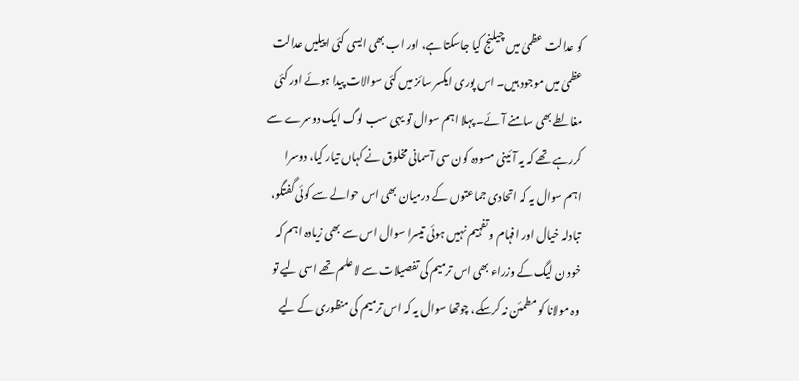کو عدالت عظمیٰ میں چیلنج کیا جاسکتا ہے، اور اب بھی ایسی کئی اپیلیں عدالت عظمیٰ میں موجود ہیں۔ اس پوری ایکسر سائز میں کئی سوالات پیدا ہوئے اور کئی مغالطے بھی سامنے آئے۔ پہلا اہم سوال تو یہی سب لوگ ایک دوسرے سے کررہے تھے کہ یہ آئینی مسودہ کون سی آسمانی مخلوق نے کہاں تیار کیا، دوسرا اہم سوال یہ کہ اتحادی جماعتوں کے درمیان بھی اس حوالے سے کوئی گفتگو، تبادلہ خیال اور افہام و تفہیم نہیں ہوئی تیسرا سوال اس سے بھی زیادہ اہم کہ خود ن لیگ کے وزراء بھی اس ترمیم کی تفصیلات سے لا علم تھے اسی لیے تو وہ مولانا کو مطمئن نہ کرسکے، چوتھا سوال یہ کہ اس ترمیم کی منظوری کے لیے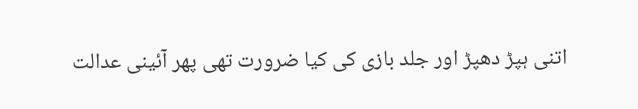اتنی ہپڑ دھپڑ اور جلد بازی کی کیا ضرورت تھی پھر آئینی عدالت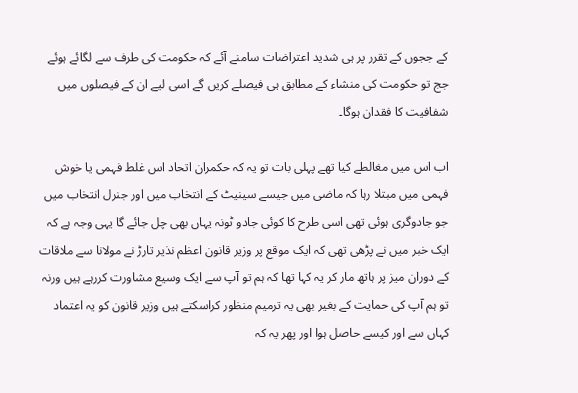کے ججوں کے تقرر پر ہی شدید اعتراضات سامنے آئے کہ حکومت کی طرف سے لگائے ہوئے جج تو حکومت کی منشاء کے مطابق ہی فیصلے کریں گے اسی لیے ان کے فیصلوں میں شفافیت کا فقدان ہوگا۔

اب اس میں مغالطے کیا تھے پہلی بات تو یہ کہ حکمران اتحاد اس غلط فہمی یا خوش فہمی میں مبتلا رہا کہ ماضی میں جیسے سینیٹ کے انتخاب میں اور جنرل انتخاب میں جو جادوگری ہوئی تھی اسی طرح کا کوئی جادو ٹونہ یہاں بھی چل جائے گا یہی وجہ ہے کہ ایک خبر میں نے پڑھی تھی کہ ایک موقع پر وزیر قانون اعظم نذیر تارڑ نے مولانا سے ملاقات کے دوران میز پر ہاتھ مار کر یہ کہا تھا کہ ہم تو آپ سے ایک وسیع مشاورت کررہے ہیں ورنہ تو ہم آپ کی حمایت کے بغیر بھی یہ ترمیم منظور کراسکتے ہیں وزیر قانون کو یہ اعتماد کہاں سے اور کیسے حاصل ہوا اور پھر یہ کہ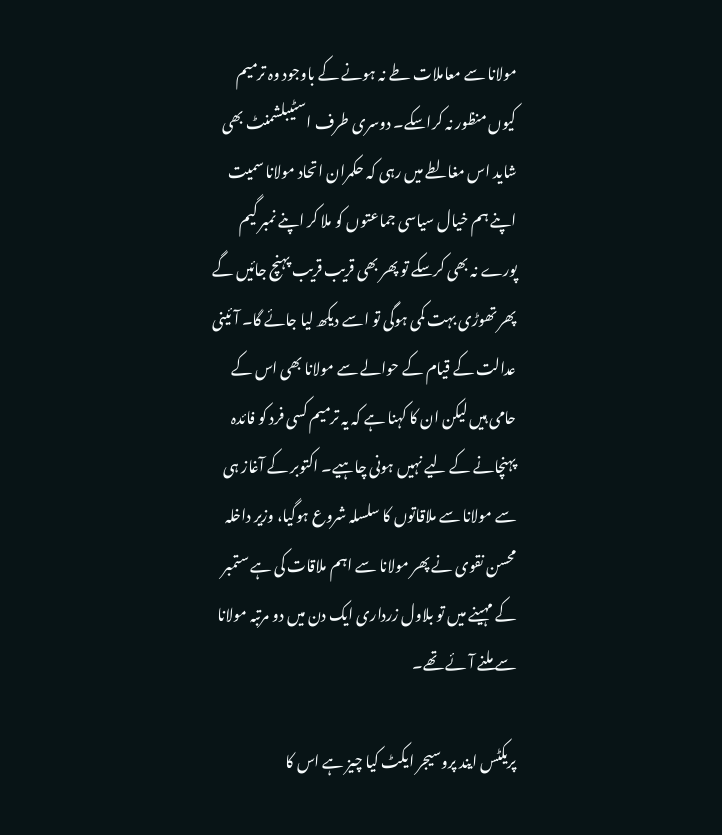مولانا سے معاملات طے نہ ہونے کے باوجود وہ ترمیم کیوں منظور نہ کراسکے۔ دوسری طرف اسٹیبلشمنٹ بھی شاید اس مغالطے میں رہی کہ حکمران اتحاد مولانا سمیت اپنے ہم خیال سیاسی جماعتوں کو ملا کر اپنے نمبر گیم پورے نہ بھی کرسکے تو پھر بھی قریب قریب پہنچ جائیں گے پھر تھوڑی بہت کمی ہوگی تو اسے دیکھ لیا جائے گا۔ آئینی عدالت کے قیام کے حوالے سے مولانا بھی اس کے حامی ہیں لیکن ان کا کہنا ہے کہ یہ ترمیم کسی فرد کو فائدہ پہنچانے کے لیے نہیں ہونی چاہیے۔ اکتوبر کے آغاز ہی سے مولانا سے ملاقاتوں کا سلسلہ شروع ہوگیا، وزیر داخلہ محسن نقوی نے پھر مولانا سے اہم ملاقات کی ہے ستمبر کے مہینے میں تو بلاول زرداری ایک دن میں دو مرتبہ مولانا سے ملنے آئے تھے۔

پریکٹس ایند پروسیجر ایکٹ کیا چیز ہے اس کا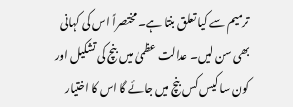ترمیم سے کیا تعلق بنتا ہے۔ مختصراً اس کی کہانی بھی سن لیں۔ عدالت عظمیٰ میں بنچ کی تشکیل اور کون سا کیس کس بنچ میں جائے گا اس کا اختیار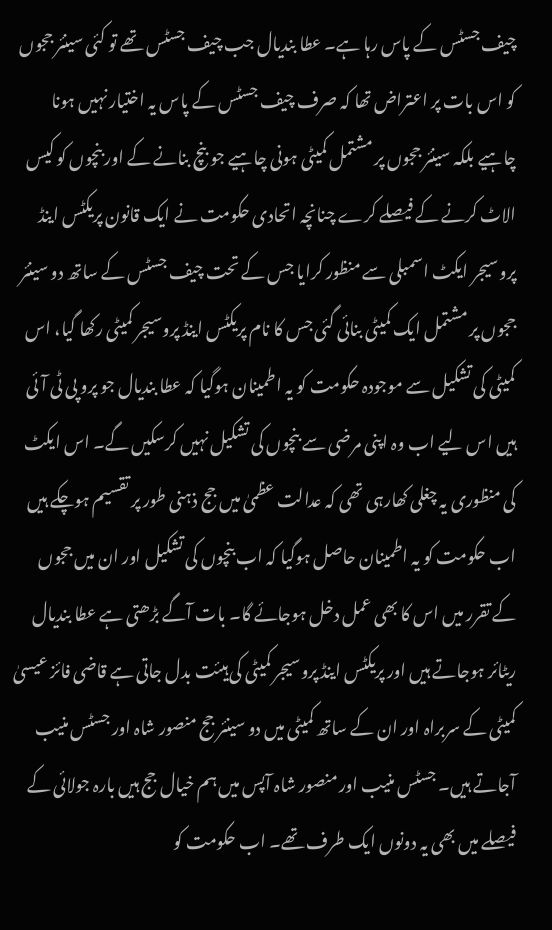چیف جسٹس کے پاس رہا ہے۔ عطا بندیال جب چیف جسٹس تھے تو کئی سینئر ججوں کو اس بات پر اعتراض تھا کہ صرف چیف جسٹس کے پاس یہ اختیار نہیں ہونا چاہیے بلکہ سینئر ججوں پر مشتمل کمیٹی ہونی چاہیے جو بنچ بنانے کے اور بنچوں کو کیس الاٹ کرنے کے فیصلے کرے چنانچہ اتحادی حکومت نے ایک قانون پریکٹس اینڈ پروسیجر ایکٹ اسمبلی سے منظور کرایا جس کے تحت چیف جسٹس کے ساتھ دو سینئر ججوں پر مشتمل ایک کمیٹی بنائی گئی جس کا نام پریکٹس اینڈ پروسیجر کمیٹی رکھا گیا، اس کمیٹی کی تشکیل سے موجودہ حکومت کو یہ اطمینان ہوگیا کہ عطا بندیال جو پرو پی ٹی آئی ہیں اس لیے اب وہ اپنی مرضی سے بنچوں کی تشکیل نہیں کرسکیں گے۔ اس ایکٹ کی منظوری یہ چغلی کھارہی تھی کہ عدالت عظمیٰ میں جج ذہنی طور پر تقسیم ہوچکے ہیں اب حکومت کو یہ اطمینان حاصل ہوگیا کہ اب بنچوں کی تشکیل اور ان میں ججوں کے تقرر میں اس کا بھی عمل دخل ہوجائے گا۔ بات آگے بڑھتی ہے عطا بندیال ریٹائر ہوجاتے ہیں اور پریکٹس اینڈ پروسیجر کمیٹی کی ہیئت بدل جاتی ہے قاضی فائز عیسیٰ کمیٹی کے سربراہ اور ان کے ساتھ کمیٹی میں دو سینئر جج منصور شاہ اور جسٹس منیب آجاتے ہیں۔ جسٹس منیب اور منصور شاہ آپس میں ہم خیال جج ہیں بارہ جولائی کے فیصلے میں بھی یہ دونوں ایک طرف تھے۔ اب حکومت کو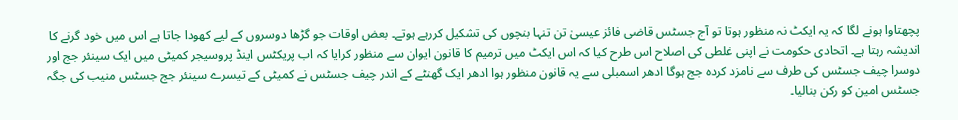پچھتاوا ہونے لگا کہ یہ ایکٹ نہ منظور ہوتا تو آج جسٹس قاضی فائز عیسیٰ تن تنہا بنچوں کی تشکیل کررہے ہوتے۔ بعض اوقات جو گڑھا دوسروں کے لیے کھودا جاتا ہے اس میں خود گرنے کا اندیشہ رہتا ہے۔ اتحادی حکومت نے اپنی غلطی کی اصلاح اس طرح کیا کہ اس ایکٹ میں ترمیم کا قانون ایوان سے منظور کرایا کہ اب پریکٹس اینڈ پروسیجر کمیٹی میں ایک سینئر جج اور دوسرا چیف جسٹس کی طرف سے نامزد کردہ جج ہوگا ادھر اسمبلی سے یہ قانون منظور ہوا ادھر ایک گھنٹے کے اندر چیف جسٹس نے کمیٹی کے تیسرے سینئر جج جسٹس منیب کی جگہ جسٹس امین کو رکن بنالیا۔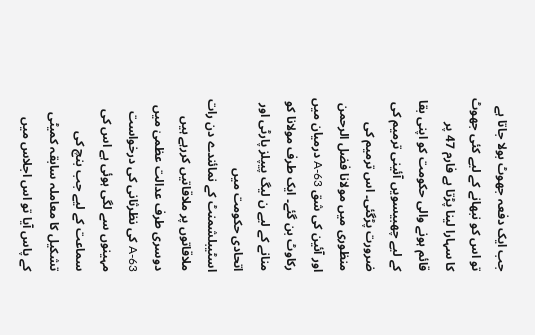جب ایک دفعہ جھوٹ بولا جاتا ہے تو اس کو نبھانے کے لیے کئی جھوٹ کا سہارا لینا پڑتا ہے فارم 47 پر قائم ہونے والی حکومت کو اپنی بقا کے لیے چھبیسویں آئینی ترمیم کی ضرورت پڑگئی۔ اس ترمیم کی منظوری میں مولانا فضل الرحمن اور آئین کی شق 63-A درمیان میں رکاوٹ بن گئے۔ ایک طرف مولانا کو منانے کے لیے ن لیگ پیپلز پارٹی اور اتحادی حکومت میں اسٹیبلشمنٹ کے نمائندے دن رات ملاقاتوں پر ملاقاتیں کررہے ہیں دوسری طرف عدالت عظمیٰ میں 63-A کی نظرثانی کی درخواست مہینوں سے لگی ہوئی ہے اس کی سماعت کے لیے جب بنچ کی تشکیل کا معاملہ سابقہ کمیٹی کے پاس آیا تو اس اجلاس میں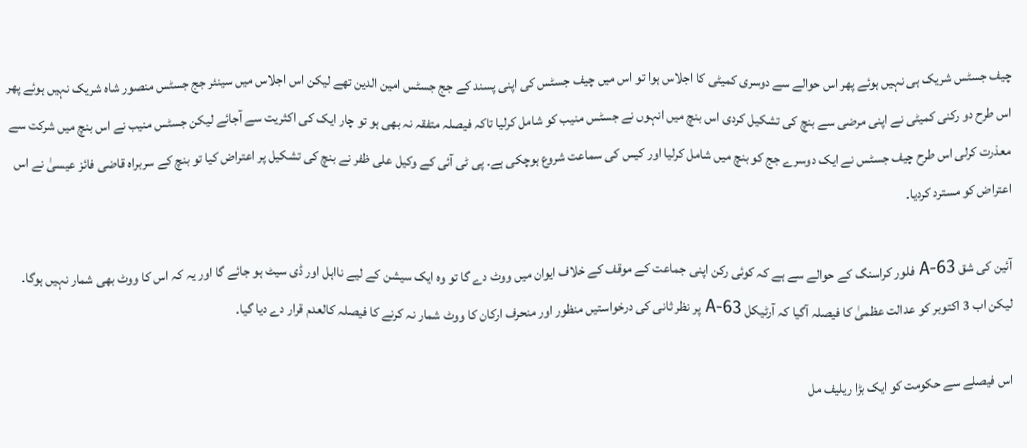چیف جسٹس شریک ہی نہیں ہوئے پھر اس حوالے سے دوسری کمیٹی کا اجلاس ہوا تو اس میں چیف جسٹس کی اپنی پسند کے جج جسٹس امین الدین تھے لیکن اس اجلاس میں سینئر جج جسٹس منصور شاہ شریک نہیں ہوئے پھر اس طرح دو رکنی کمیٹی نے اپنی مرضی سے بنچ کی تشکیل کردی اس بنچ میں انہوں نے جسٹس منیب کو شامل کرلیا تاکہ فیصلہ متفقہ نہ بھی ہو تو چار ایک کی اکثریت سے آجائے لیکن جسٹس منیب نے اس بنچ میں شرکت سے معذرت کرلی اس طرح چیف جسٹس نے ایک دوسرے جج کو بنچ میں شامل کرلیا اور کیس کی سماعت شروع ہوچکی ہے۔ پی ٹی آئی کے وکیل علی ظفر نے بنچ کی تشکیل پر اعتراض کیا تو بنچ کے سربراہ قاضی فائز عیسیٰ نے اس اعتراض کو مسترد کردیا۔

آئین کی شق 63-A فلور کراسنگ کے حوالے سے ہے کہ کوئی رکن اپنی جماعت کے موقف کے خلاف ایوان میں ووٹ دے گا تو وہ ایک سیشن کے لیے نااہل اور ڈی سیٹ ہو جائے گا اور یہ کہ اس کا ووٹ بھی شمار نہیں ہوگا۔ لیکن اب 3 اکتوبر کو عدالت عظمیٰ کا فیصلہ آگیا کہ آرٹیکل 63-A پر نظر ثانی کی درخواستیں منظور اور منحرف ارکان کا ووٹ شمار نہ کرنے کا فیصلہ کالعدم قرار دے دیا گیا۔

اس فیصلے سے حکومت کو ایک بڑا ریلیف مل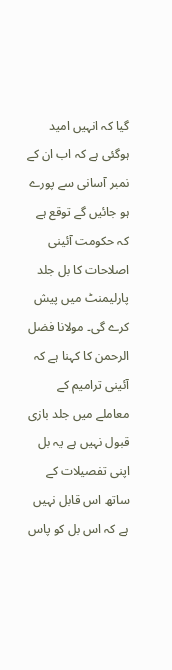گیا کہ انہیں امید ہوگئی ہے کہ اب ان کے نمبر آسانی سے پورے ہو جائیں گے توقع ہے کہ حکومت آئینی اصلاحات کا بل جلد پارلیمنٹ میں پیش کرے گی۔ مولانا فضل الرحمن کا کہنا ہے کہ آئینی ترامیم کے معاملے میں جلد بازی قبول نہیں ہے یہ بل اپنی تفصیلات کے ساتھ اس قابل نہیں ہے کہ اس بل کو پاس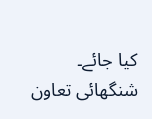کیا جائے۔ شنگھائی تعاون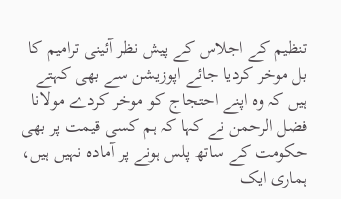تنظیم کے اجلاس کے پیش نظر آئینی ترامیم کا بل موخر کردیا جائے اپوزیشن سے بھی کہتے ہیں کہ وہ اپنے احتجاج کو موخر کردے مولانا فضل الرحمن نے کہا کہ ہم کسی قیمت پر بھی حکومت کے ساتھ پلس ہونے پر آمادہ نہیں ہیں، ہماری ایک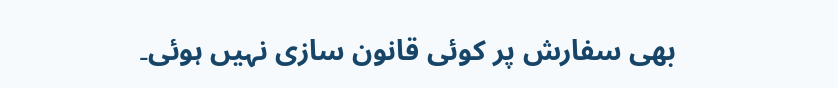بھی سفارش پر کوئی قانون سازی نہیں ہوئی۔